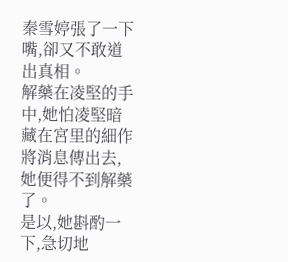秦雪婷張了一下嘴,卻又不敢道出真相。
解藥在凌堅的手中,她怕凌堅暗藏在宮里的細作將消息傳出去,她便得不到解藥了。
是以,她斟酌一下,急切地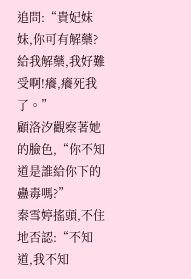追問:“貴妃妹妹,你可有解藥?給我解藥,我好難受啊!癢,癢死我了。”
顧洛汐觀察著她的臉色,“你不知道是誰給你下的蠱毒嗎?”
秦雪婷搖頭,不住地否認:“不知道,我不知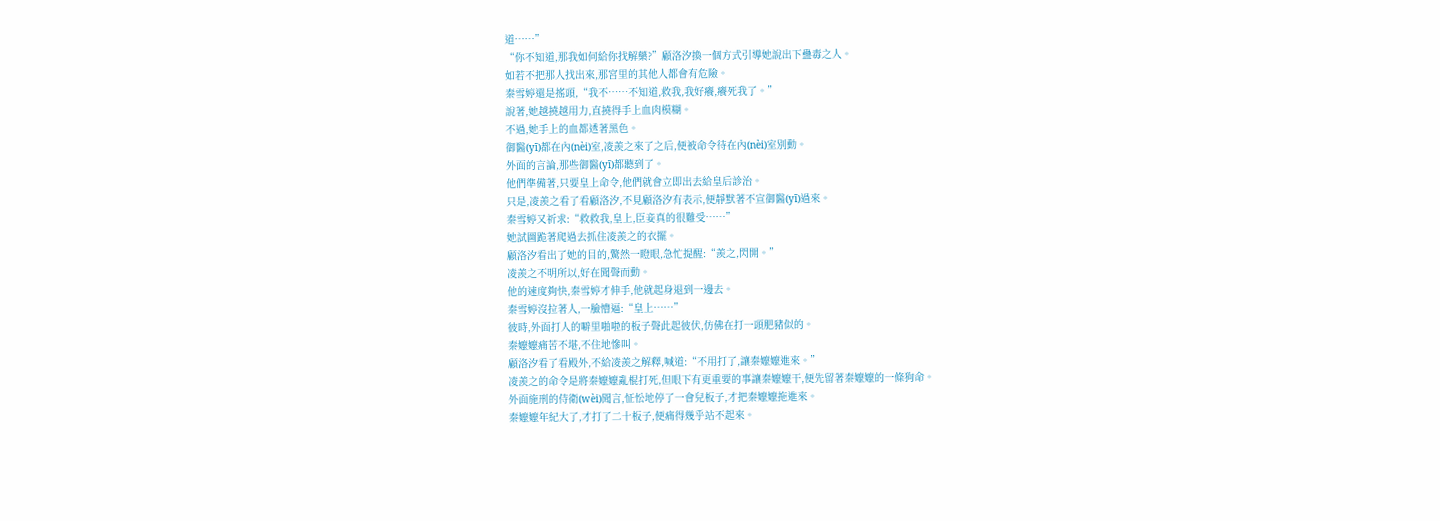道……”
“你不知道,那我如何給你找解藥?”顧洛汐換一個方式引導她說出下蠱毒之人。
如若不把那人找出來,那宮里的其他人都會有危險。
秦雪婷還是搖頭,“我不……不知道,救我,我好癢,癢死我了。”
說著,她越撓越用力,直撓得手上血肉模糊。
不過,她手上的血都透著黑色。
御醫(yī)都在內(nèi)室,凌羨之來了之后,便被命令待在內(nèi)室別動。
外面的言論,那些御醫(yī)都聽到了。
他們準備著,只要皇上命令,他們就會立即出去給皇后診治。
只是,凌羨之看了看顧洛汐,不見顧洛汐有表示,便靜默著不宣御醫(yī)過來。
秦雪婷又祈求:“救救我,皇上,臣妾真的很難受……”
她試圖跪著爬過去抓住凌羨之的衣擺。
顧洛汐看出了她的目的,驚然一瞪眼,急忙提醒:“羨之,閃開。”
凌羨之不明所以,好在聞聲而動。
他的速度夠快,秦雪婷才伸手,他就起身退到一邊去。
秦雪婷沒拉著人,一臉懵逼:“皇上……”
彼時,外面打人的噼里啪啦的板子聲此起彼伏,仿佛在打一頭肥豬似的。
秦嬤嬤痛苦不堪,不住地慘叫。
顧洛汐看了看殿外,不給凌羨之解釋,喊道:“不用打了,讓秦嬤嬤進來。”
凌羨之的命令是將秦嬤嬤亂棍打死,但眼下有更重要的事讓秦嬤嬤干,便先留著秦嬤嬤的一條狗命。
外面施刑的侍衛(wèi)聞言,怔忪地停了一會兒板子,才把秦嬤嬤拖進來。
秦嬤嬤年紀大了,才打了二十板子,便痛得幾乎站不起來。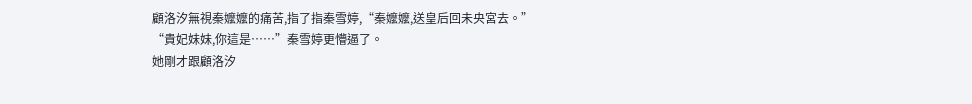顧洛汐無視秦嬤嬤的痛苦,指了指秦雪婷,“秦嬤嬤,送皇后回未央宮去。”
“貴妃妹妹,你這是……”秦雪婷更懵逼了。
她剛才跟顧洛汐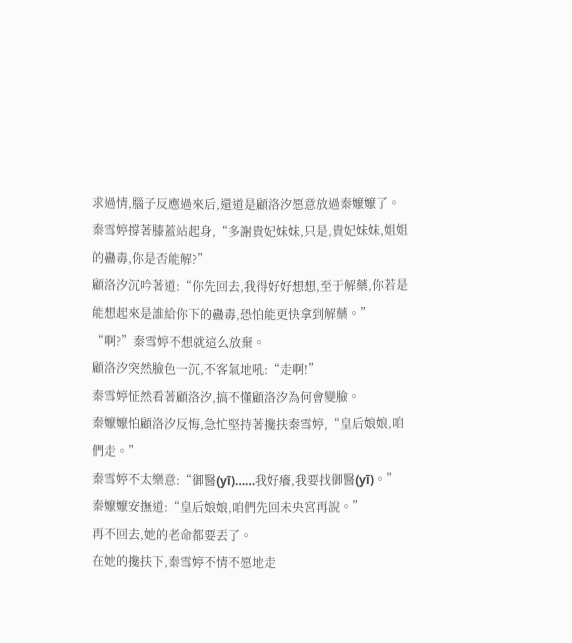求過情,腦子反應過來后,還道是顧洛汐愿意放過秦嬤嬤了。
秦雪婷撐著膝蓋站起身,“多謝貴妃妹妹,只是,貴妃妹妹,姐姐的蠱毒,你是否能解?”
顧洛汐沉吟著道:“你先回去,我得好好想想,至于解藥,你若是能想起來是誰給你下的蠱毒,恐怕能更快拿到解藥。”
“啊?”秦雪婷不想就這么放棄。
顧洛汐突然臉色一沉,不客氣地吼:“走啊!”
秦雪婷怔然看著顧洛汐,搞不懂顧洛汐為何會變臉。
秦嬤嬤怕顧洛汐反悔,急忙堅持著攙扶秦雪婷,“皇后娘娘,咱們走。”
秦雪婷不太樂意:“御醫(yī)……我好癢,我要找御醫(yī)。”
秦嬤嬤安撫道:“皇后娘娘,咱們先回未央宮再說。”
再不回去,她的老命都要丟了。
在她的攙扶下,秦雪婷不情不愿地走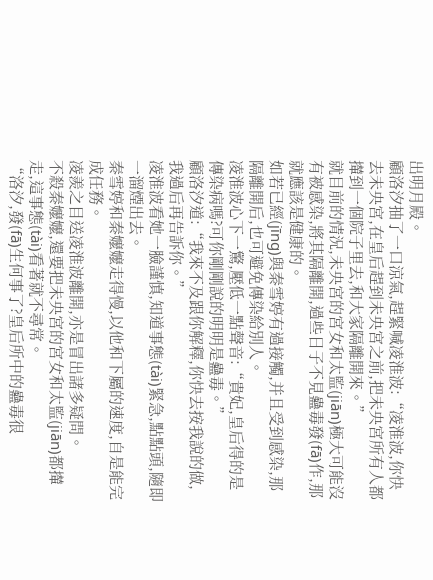出明月殿。
顧洛汐抽了一口涼氣,趕緊喊凌淮波:“凌淮波,你快去未央宮,在皇后趕到未央宮之前,把未央宮所有人都攆到一個院子里去,和大家隔離開來。”
就目前的情況,未央宮的宮女和太監(jiān)極大可能沒有被感染,將其隔離開,過些日子不見蠱毒發(fā)作,那就應該是健康的。
如若已經(jīng)與秦雪婷有過接觸,并且受到感染,那隔離開后,也可避免傳染給別人。
凌淮波心下一驚,壓低一點聲音:“貴妃,皇后得的是傳染病嗎?可你剛剛說的明明是蠱毒。”
顧洛汐道:“我來不及跟你解釋,你快去按我說的做,我過后再告訴你。”
凌淮波看她一臉謹慎,知道事態(tài)緊急,點點頭,隨即一溜煙出去。
秦雪婷和秦嬤嬤走得慢,以他和下屬的速度,自是能完成任務。
凌羨之目送凌淮波離開,亦是冒出諸多疑問。
不殺秦嬤嬤,還要把未央宮的宮女和太監(jiān)都攆走,這事態(tài)看著就不尋常。
“洛汐,發(fā)生何事了?皇后所中的蠱毒很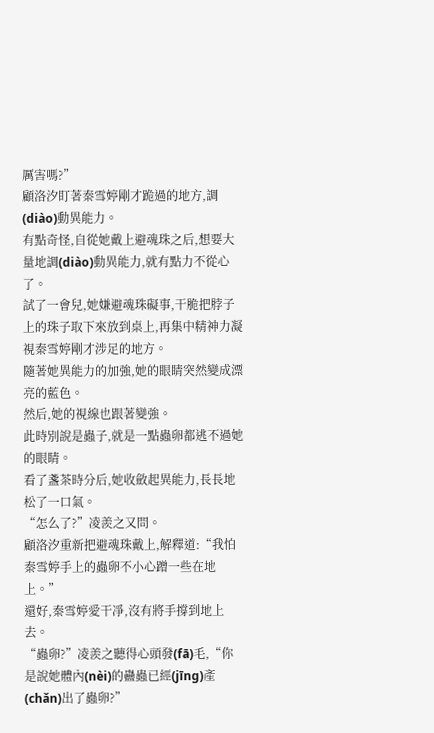厲害嗎?”
顧洛汐盯著秦雪婷剛才跪過的地方,調(diào)動異能力。
有點奇怪,自從她戴上避魂珠之后,想要大量地調(diào)動異能力,就有點力不從心了。
試了一會兒,她嫌避魂珠礙事,干脆把脖子上的珠子取下來放到桌上,再集中精神力凝視秦雪婷剛才涉足的地方。
隨著她異能力的加強,她的眼睛突然變成漂亮的藍色。
然后,她的視線也跟著變強。
此時別說是蟲子,就是一點蟲卵都逃不過她的眼睛。
看了盞茶時分后,她收斂起異能力,長長地松了一口氣。
“怎么了?”凌羨之又問。
顧洛汐重新把避魂珠戴上,解釋道:“我怕秦雪婷手上的蟲卵不小心蹭一些在地上。”
還好,秦雪婷愛干凈,沒有將手撐到地上去。
“蟲卵?”凌羨之聽得心頭發(fā)毛,“你是說她體內(nèi)的蠱蟲已經(jīng)產(chǎn)出了蟲卵?”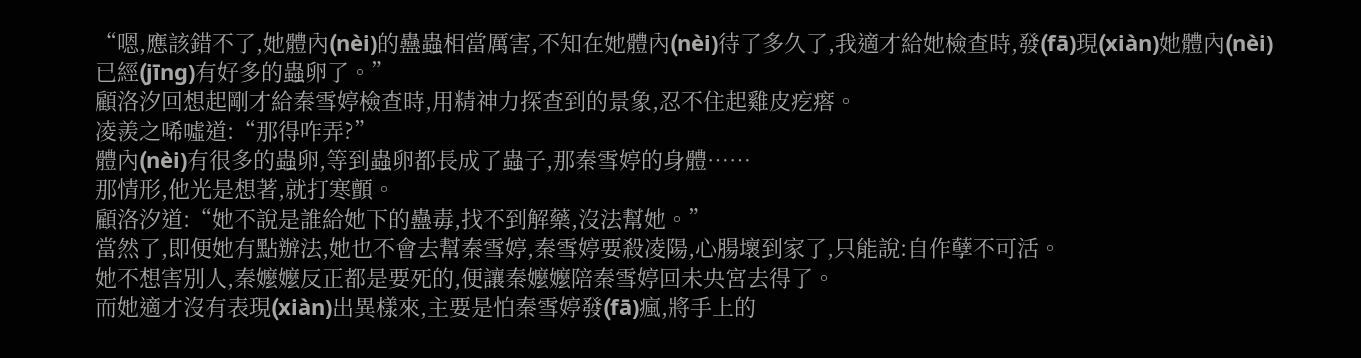“嗯,應該錯不了,她體內(nèi)的蠱蟲相當厲害,不知在她體內(nèi)待了多久了,我適才給她檢查時,發(fā)現(xiàn)她體內(nèi)已經(jīng)有好多的蟲卵了。”
顧洛汐回想起剛才給秦雪婷檢查時,用精神力探查到的景象,忍不住起雞皮疙瘩。
凌羨之唏噓道:“那得咋弄?”
體內(nèi)有很多的蟲卵,等到蟲卵都長成了蟲子,那秦雪婷的身體……
那情形,他光是想著,就打寒顫。
顧洛汐道:“她不說是誰給她下的蠱毒,找不到解藥,沒法幫她。”
當然了,即便她有點辦法,她也不會去幫秦雪婷,秦雪婷要殺凌陽,心腸壞到家了,只能說:自作孽不可活。
她不想害別人,秦嬤嬤反正都是要死的,便讓秦嬤嬤陪秦雪婷回未央宮去得了。
而她適才沒有表現(xiàn)出異樣來,主要是怕秦雪婷發(fā)瘋,將手上的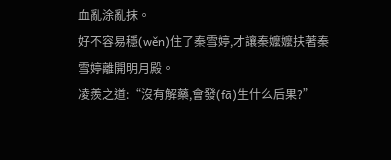血亂涂亂抹。
好不容易穩(wěn)住了秦雪婷,才讓秦嬤嬤扶著秦雪婷離開明月殿。
凌羨之道:“沒有解藥,會發(fā)生什么后果?”